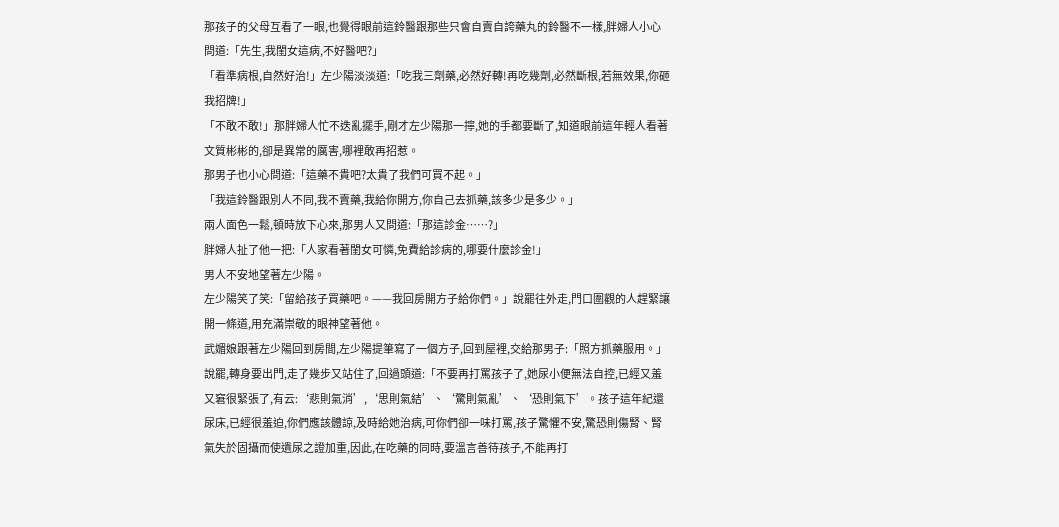那孩子的父母互看了一眼,也覺得眼前這鈴醫跟那些只會自賣自誇藥丸的鈴醫不一樣,胖婦人小心問道:「先生,我閨女這病,不好醫吧?」
「看準病根,自然好治!」左少陽淡淡道:「吃我三劑藥,必然好轉!再吃幾劑,必然斷根,若無效果,你砸我招牌!」
「不敢不敢!」那胖婦人忙不迭亂擺手,剛才左少陽那一擰,她的手都要斷了,知道眼前這年輕人看著文質彬彬的,卻是異常的厲害,哪裡敢再招惹。
那男子也小心問道:「這藥不貴吧?太貴了我們可買不起。」
「我這鈴醫跟別人不同,我不賣藥,我給你開方,你自己去抓藥,該多少是多少。」
兩人面色一鬆,頓時放下心來,那男人又問道:「那這診金……?」
胖婦人扯了他一把:「人家看著閨女可憐,免費給診病的,哪要什麼診金!」
男人不安地望著左少陽。
左少陽笑了笑:「留給孩子買藥吧。——我回房開方子給你們。」說罷往外走,門口圍觀的人趕緊讓開一條道,用充滿崇敬的眼神望著他。
武媚娘跟著左少陽回到房間,左少陽提筆寫了一個方子,回到屋裡,交給那男子:「照方抓藥服用。」說罷,轉身要出門,走了幾步又站住了,回過頭道:「不要再打罵孩子了,她尿小便無法自控,已經又羞又窘很緊張了,有云:‘悲則氣消’,‘思則氣結’、‘驚則氣亂’、‘恐則氣下’。孩子這年紀還尿床,已經很羞迫,你們應該體諒,及時給她治病,可你們卻一味打罵,孩子驚懼不安,驚恐則傷腎、腎氣失於固攝而使遺尿之證加重,因此,在吃藥的同時,要溫言善待孩子,不能再打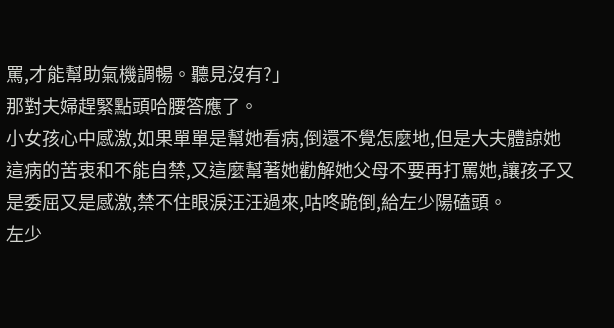罵,才能幫助氣機調暢。聽見沒有?」
那對夫婦趕緊點頭哈腰答應了。
小女孩心中感激,如果單單是幫她看病,倒還不覺怎麼地,但是大夫體諒她這病的苦衷和不能自禁,又這麼幫著她勸解她父母不要再打罵她,讓孩子又是委屈又是感激,禁不住眼淚汪汪過來,咕咚跪倒,給左少陽磕頭。
左少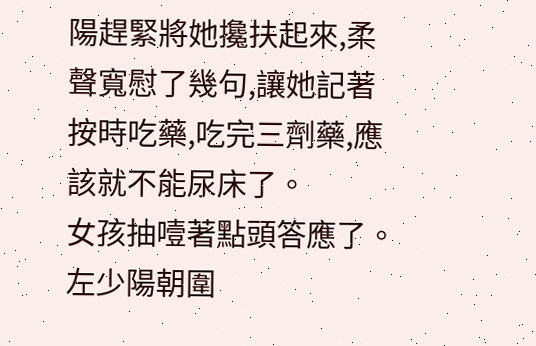陽趕緊將她攙扶起來,柔聲寬慰了幾句,讓她記著按時吃藥,吃完三劑藥,應該就不能尿床了。
女孩抽噎著點頭答應了。
左少陽朝圍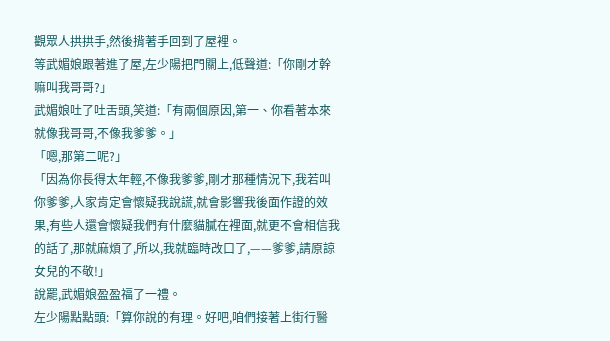觀眾人拱拱手,然後揹著手回到了屋裡。
等武媚娘跟著進了屋,左少陽把門關上,低聲道:「你剛才幹嘛叫我哥哥?」
武媚娘吐了吐舌頭,笑道:「有兩個原因,第一、你看著本來就像我哥哥,不像我爹爹。」
「嗯,那第二呢?」
「因為你長得太年輕,不像我爹爹,剛才那種情況下,我若叫你爹爹,人家肯定會懷疑我說謊,就會影響我後面作證的效果,有些人還會懷疑我們有什麼貓膩在裡面,就更不會相信我的話了,那就麻煩了,所以,我就臨時改口了,——爹爹,請原諒女兒的不敬!」
說罷,武媚娘盈盈福了一禮。
左少陽點點頭:「算你說的有理。好吧,咱們接著上街行醫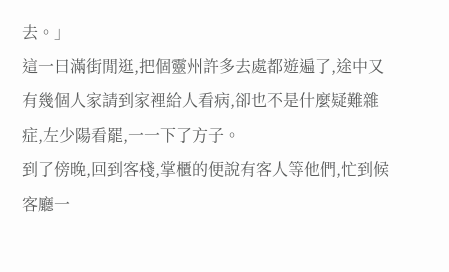去。」
這一曰滿街閒逛,把個靈州許多去處都遊遍了,途中又有幾個人家請到家裡給人看病,卻也不是什麼疑難雜症,左少陽看罷,一一下了方子。
到了傍晚,回到客棧,掌櫃的便說有客人等他們,忙到候客廳一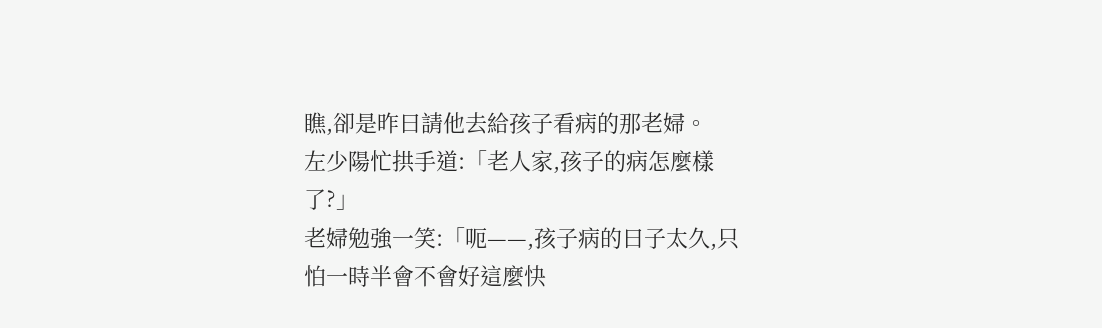瞧,卻是昨曰請他去給孩子看病的那老婦。
左少陽忙拱手道:「老人家,孩子的病怎麼樣了?」
老婦勉強一笑:「呃——,孩子病的曰子太久,只怕一時半會不會好這麼快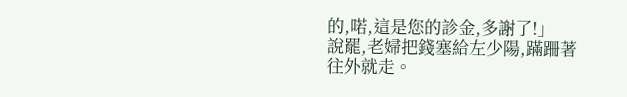的,喏,這是您的診金,多謝了!」
說罷,老婦把錢塞給左少陽,蹣跚著往外就走。